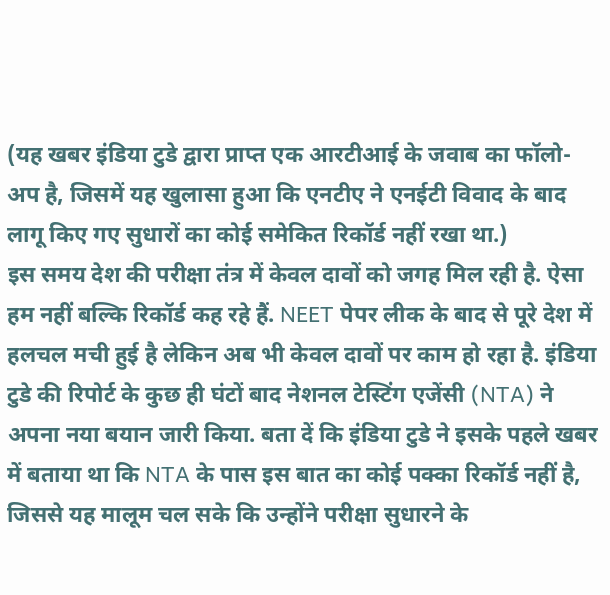(यह खबर इंडिया टुडे द्वारा प्राप्त एक आरटीआई के जवाब का फॉलो-अप है, जिसमें यह खुलासा हुआ कि एनटीए ने एनईटी विवाद के बाद लागू किए गए सुधारों का कोई समेकित रिकॉर्ड नहीं रखा था.)
इस समय देश की परीक्षा तंत्र में केवल दावों को जगह मिल रही है. ऐसा हम नहीं बल्कि रिकॉर्ड कह रहे हैं. NEET पेपर लीक के बाद से पूरे देश में हलचल मची हुई है लेकिन अब भी केवल दावों पर काम हो रहा है. इंडिया टुडे की रिपोर्ट के कुछ ही घंटों बाद नेशनल टेस्टिंग एजेंसी (NTA) ने अपना नया बयान जारी किया. बता दें कि इंडिया टुडे ने इसके पहले खबर में बताया था कि NTA के पास इस बात का कोई पक्का रिकॉर्ड नहीं है, जिससे यह मालूम चल सके कि उन्होंने परीक्षा सुधारने के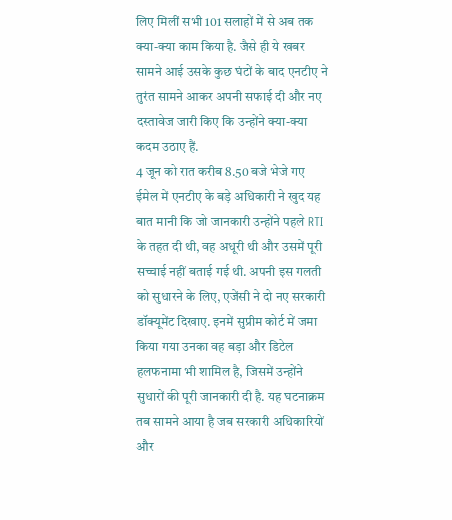लिए मिलीं सभी 101 सलाहों में से अब तक क्या-क्या काम किया है. जैसे ही ये खबर सामने आई उसके कुछ घंटों के बाद एनटीए ने तुरंत सामने आकर अपनी सफाई दी और नए दस्तावेज जारी किए कि उन्होंने क्या-क्या कदम उठाए हैं.
4 जून को रात करीब 8.50 बजे भेजे गए ईमेल में एनटीए के बड़े अधिकारी ने खुद यह बात मानी कि जो जानकारी उन्होंने पहले RTI के तहत दी थी, वह अधूरी थी और उसमें पूरी सच्चाई नहीं बताई गई थी. अपनी इस गलती को सुधारने के लिए, एजेंसी ने दो नए सरकारी डॉक्यूमेंट दिखाए. इनमें सुप्रीम कोर्ट में जमा किया गया उनका वह बड़ा और डिटेल हलफनामा भी शामिल है, जिसमें उन्होंने सुधारों की पूरी जानकारी दी है. यह घटनाक्रम तब सामने आया है जब सरकारी अधिकारियों और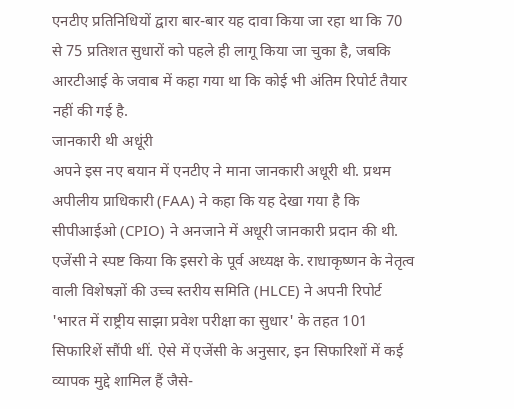एनटीए प्रतिनिधियों द्वारा बार-बार यह दावा किया जा रहा था कि 70 से 75 प्रतिशत सुधारों को पहले ही लागू किया जा चुका है, जबकि आरटीआई के जवाब में कहा गया था कि कोई भी अंतिम रिपोर्ट तैयार नहीं की गई है.
जानकारी थी अधूंरी
अपने इस नए बयान में एनटीए ने माना जानकारी अधूरी थी. प्रथम अपीलीय प्राधिकारी (FAA) ने कहा कि यह देखा गया है कि सीपीआईओ (CPIO) ने अनजाने में अधूरी जानकारी प्रदान की थी. एजेंसी ने स्पष्ट किया कि इसरो के पूर्व अध्यक्ष के. राधाकृष्णन के नेतृत्व वाली विशेषज्ञों की उच्च स्तरीय समिति (HLCE) ने अपनी रिपोर्ट 'भारत में राष्ट्रीय साझा प्रवेश परीक्षा का सुधार' के तहत 101 सिफारिशें सौंपी थीं. ऐसे में एजेंसी के अनुसार, इन सिफारिशों में कई व्यापक मुद्दे शामिल हैं जैसे-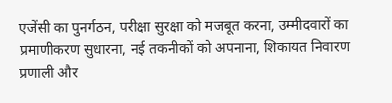एजेंसी का पुनर्गठन, परीक्षा सुरक्षा को मजबूत करना, उम्मीदवारों का प्रमाणीकरण सुधारना, नई तकनीकों को अपनाना, शिकायत निवारण प्रणाली और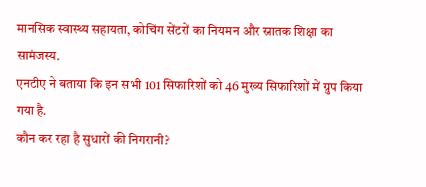मानसिक स्वास्थ्य सहायता, कोचिंग सेंटरों का नियमन और स्नातक शिक्षा का सामंजस्य.
एनटीए ने बताया कि इन सभी 101 सिफारिशों को 46 मुख्य सिफारिशों में ग्रुप किया गया है.
कौन कर रहा है सुधारों की निगरानी?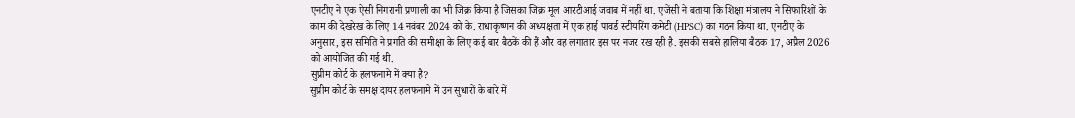एनटीए ने एक ऐसी निगरानी प्रणाली का भी जिक्र किया है जिसका जिक्र मूल आरटीआई जवाब में नहीं था. एजेंसी ने बताया कि शिक्षा मंत्रालय ने सिफारिशों के काम की देखरेख के लिए 14 नवंबर 2024 को के. राधाकृष्णन की अध्यक्षता में एक हाई पावर्ड स्टीयरिंग कमेटी (HPSC) का गठन किया था. एनटीए के अनुसार, इस समिति ने प्रगति की समीक्षा के लिए कई बार बैठकें की हैं और वह लगातार इस पर नजर रख रही है. इसकी सबसे हालिया बैठक 17, अप्रैल 2026 को आयोजित की गई थी.
सुप्रीम कोर्ट के हलफनामे में क्या है?
सुप्रीम कोर्ट के समक्ष दायर हलफनामे में उन सुधारों के बारे में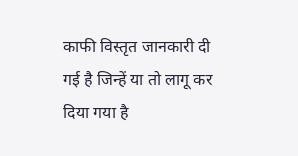काफी विस्तृत जानकारी दी गई है जिन्हें या तो लागू कर दिया गया है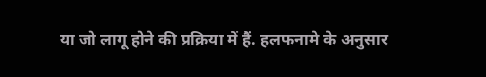या जो लागू होने की प्रक्रिया में हैं. हलफनामे के अनुसार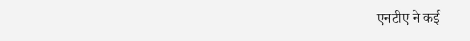एनटीए ने कई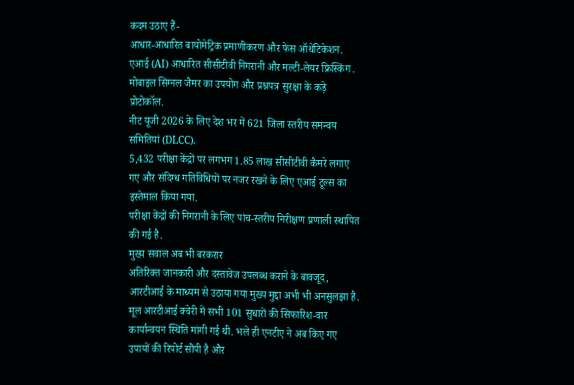कदम उठाए हैं-
आधार-आधारित बायोमेट्रिक प्रमाणीकरण और फेस ऑथेंटिकेशन.
एआई (AI) आधारित सीसीटीवी निगरानी और मल्टी-लेयर फ्रिस्किंग .
मोबाइल सिग्नल जैमर का उपयोग और प्रश्नपत्र सुरक्षा के कड़े प्रोटोकॉल.
नीट यूजी 2026 के लिए देश भर में 621 जिला स्तरीय समन्वय समितियां (DLCC).
5,432 परीक्षा केंद्रों पर लगभग 1.85 लाख सीसीटीवी कैमरे लगाए गए और संदिग्ध गतिविधियों पर नजर रखने के लिए एआई टूल्स का इस्तेमाल किया गया.
परीक्षा केंद्रों की निगरानी के लिए पांच-स्तरीय निरीक्षण प्रणाली स्थापित की गई है.
मुख्य सवाल अब भी बरकरार
अतिरिक्त जानकारी और दस्तावेज उपलब्ध कराने के बावजूद, आरटीआई के माध्यम से उठाया गया मुख्य मुद्दा अभी भी अनसुलझा है. मूल आरटीआई क्वेरी में सभी 101 सुधारों की सिफारिश-वार कार्यान्वयन स्थिति मांगी गई थी. भले ही एनटीए ने अब किए गए उपायों की रिपोर्ट सौंपी है और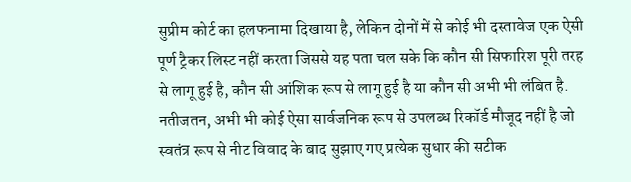सुप्रीम कोर्ट का हलफनामा दिखाया है, लेकिन दोनों में से कोई भी दस्तावेज एक ऐसी पूर्ण ट्रैकर लिस्ट नहीं करता जिससे यह पता चल सके कि कौन सी सिफारिश पूरी तरह से लागू हुई है, कौन सी आंशिक रूप से लागू हुई है या कौन सी अभी भी लंबित है. नतीजतन, अभी भी कोई ऐसा सार्वजनिक रूप से उपलब्ध रिकॉर्ड मौजूद नहीं है जो स्वतंत्र रूप से नीट विवाद के बाद सुझाए गए प्रत्येक सुधार की सटीक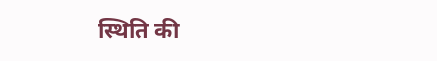स्थिति की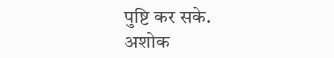पुष्टि कर सके.
अशोक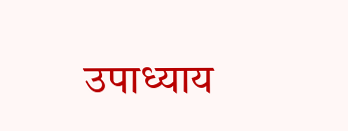उपाध्याय